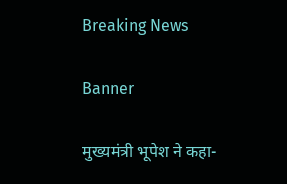Breaking News

Banner

मुख्यमंत्री भूपेश ने कहा-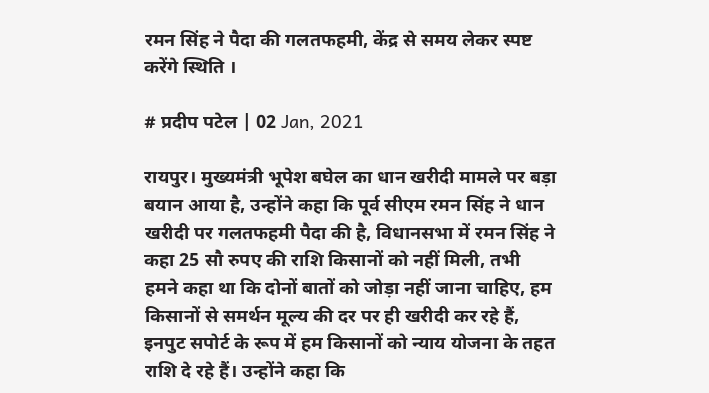रमन सिंह ने पैदा की गलतफहमी, केंद्र से समय लेकर स्पष्ट करेंगे स्थिति ।

# प्रदीप पटेल | 02 Jan, 2021

रायपुर। मुख्यमंत्री भूपेश बघेल का धान खरीदी मामले पर बड़ा बयान आया है, उन्होंने कहा कि पूर्व सीएम रमन सिंह ने धान खरीदी पर गलतफहमी पैदा की है, विधानसभा में रमन सिंह ने कहा 25 सौ रुपए की राशि किसानों को नहीं मिली, तभी हमने कहा था कि दोनों बातों को जोड़ा नहीं जाना चाहिए, हम किसानों से समर्थन मूल्य की दर पर ही खरीदी कर रहे हैं, इनपुट सपोर्ट के रूप में हम किसानों को न्याय योजना के तहत राशि दे रहे हैं। उन्होंने कहा कि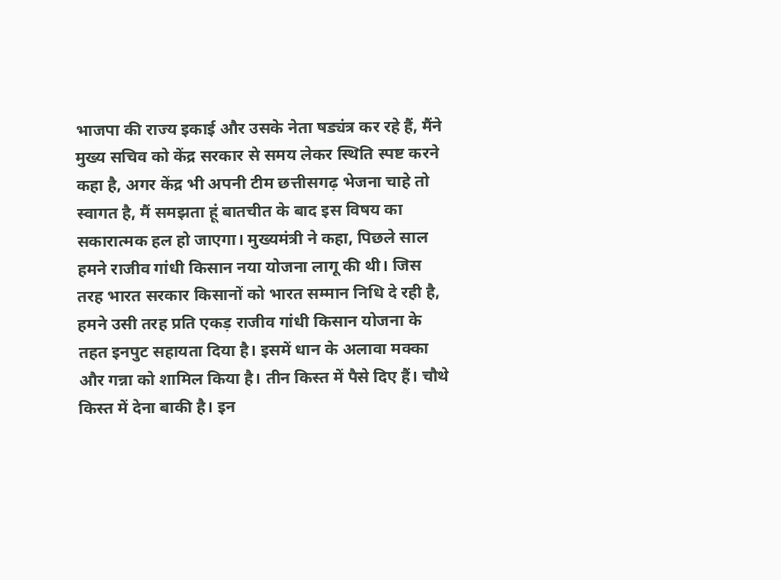भाजपा की राज्य इकाई और उसके नेता षड्यंत्र कर रहे हैं, मैंने मुख्य सचिव को केंद्र सरकार से समय लेकर स्थिति स्पष्ट करने कहा है, अगर केंद्र भी अपनी टीम छत्तीसगढ़ भेजना चाहे तो स्वागत है, मैं समझता हूं बातचीत के बाद इस विषय का सकारात्मक हल हो जाएगा। मुख्यमंत्री ने कहा, पिछले साल हमने राजीव गांधी किसान नया योजना लागू की थी। जिस तरह भारत सरकार किसानों को भारत सम्मान निधि दे रही है, हमने उसी तरह प्रति एकड़ राजीव गांधी किसान योजना के तहत इनपुट सहायता दिया है। इसमें धान के अलावा मक्का और गन्ना को शामिल किया है। तीन किस्त में पैसे दिए हैं। चौथे किस्त में देना बाकी है। इन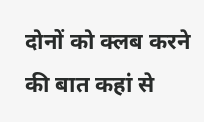दोनों को क्लब करने की बात कहां से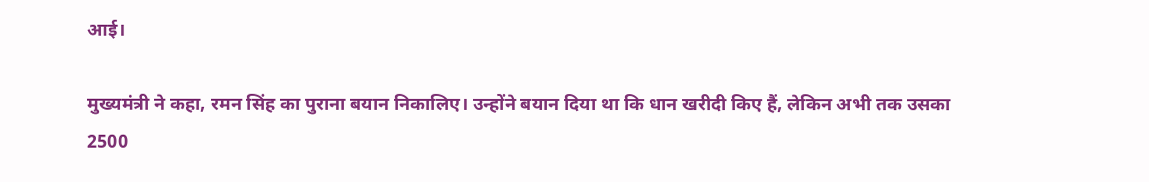आई।

मुख्यमंत्री ने कहा, रमन सिंह का पुराना बयान निकालिए। उन्होंने बयान दिया था कि धान खरीदी किए हैं, लेकिन अभी तक उसका 2500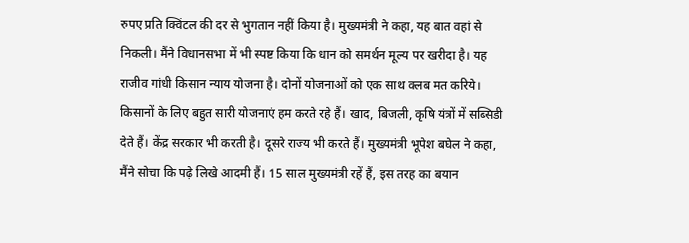रुपए प्रति क्विंटल की दर से भुगतान नहीं किया है। मुख्यमंत्री ने कहा, यह बात वहां से निकली। मैंने विधानसभा में भी स्पष्ट किया कि धान को समर्थन मूल्य पर खरीदा है। यह राजीव गांधी किसान न्याय योजना है। दोनों योजनाओं को एक साथ क्लब मत करिये। किसानों के लिए बहुत सारी योजनाएं हम करते रहे हैं। खाद, बिजली, कृषि यंत्रों में सब्सिडी देते हैं। केंद्र सरकार भी करती है। दूसरे राज्य भी करते हैं। मुख्यमंत्री भूपेश बघेल ने कहा, मैंने सोचा कि पढ़े लिखे आदमी हैं। 15 साल मुख्यमंत्री रहें हैं, इस तरह का बयान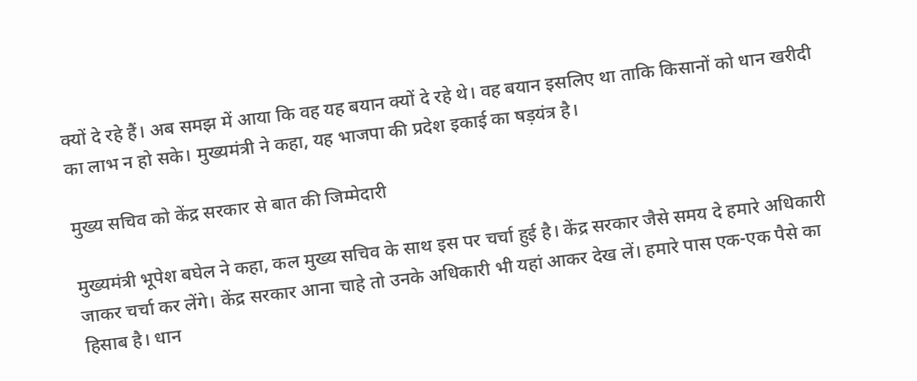क्यों दे रहे हैं। अब समझ में आया कि वह यह बयान क्यों दे रहे थे। वह बयान इसलिए था ताकि किसानों को धान खरीदी का लाभ न हो सके। मुख्यमंत्री ने कहा, यह भाजपा की प्रदेश इकाई का षड़यंत्र है।

मुख्य सचिव को केंद्र सरकार से बात की जिम्मेदारी

मुख्यमंत्री भूपेश बघेल ने कहा, कल मुख्य सचिव के साथ इस पर चर्चा हुई है। केंद्र सरकार जैसे समय दे हमारे अधिकारी जाकर चर्चा कर लेंगे। केंद्र सरकार आना चाहे तो उनके अधिकारी भी यहां आकर देख लें। हमारे पास एक-एक पैसे का हिसाब है। धान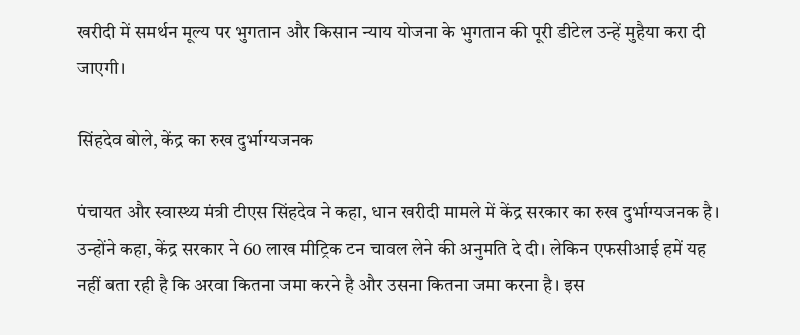खरीदी में समर्थन मूल्य पर भुगतान और किसान न्याय योजना के भुगतान की पूरी डीटेल उन्हें मुहैया करा दी जाएगी।

सिंहदेव बोले, केंद्र का रुख दुर्भाग्यजनक

पंचायत और स्वास्थ्य मंत्री टीएस सिंहदेव ने कहा, धान खरीदी मामले में केंद्र सरकार का रुख दुर्भाग्यजनक है। उन्होंने कहा, केंद्र सरकार ने 60 लाख मीट्रिक टन चावल लेने की अनुमति दे दी। लेकिन एफसीआई हमें यह नहीं बता रही है कि अरवा कितना जमा करने है और उसना कितना जमा करना है। इस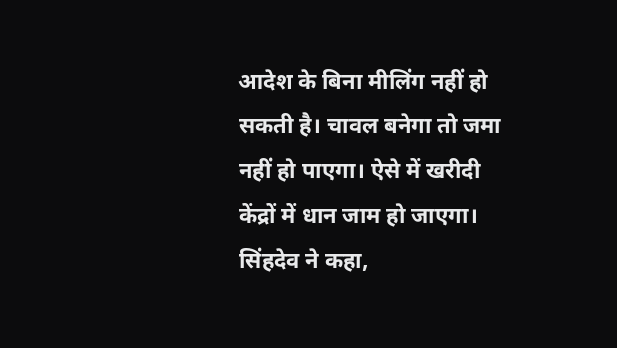आदेश के बिना मीलिंग नहीं हो सकती है। चावल बनेगा तो जमा नहीं हो पाएगा। ऐसे में खरीदी केंद्रों में धान जाम हो जाएगा। सिंहदेव ने कहा,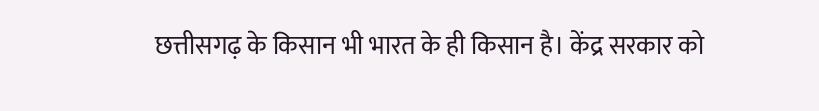छत्तीसगढ़ के किसान भी भारत के ही किसान है। केंद्र सरकार को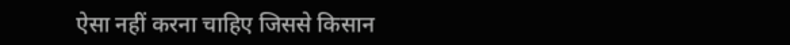ऐसा नहीं करना चाहिए जिससे किसान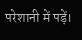परेशानी में पड़ें।